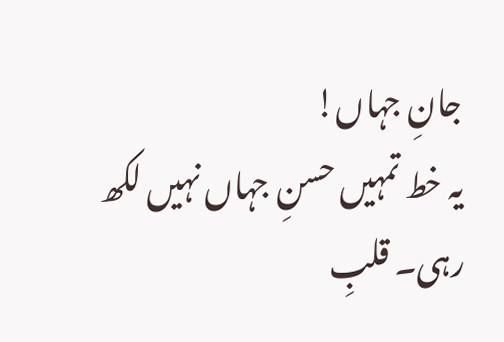جانِ جہاں!
یہ خط تمہیں حسنِ جہاں نہیں لکھ رہی۔ قلبِ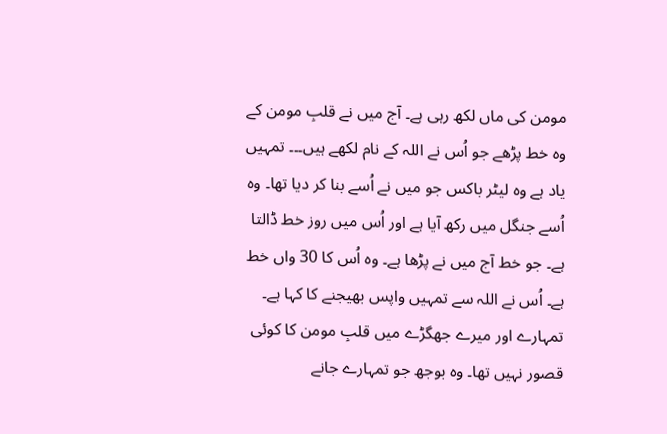مومن کی ماں لکھ رہی ہے۔ آج میں نے قلبِ مومن کے وہ خط پڑھے جو اُس نے اللہ کے نام لکھے ہیں۔۔۔ تمہیں یاد ہے وہ لیٹر باکس جو میں نے اُسے بنا کر دیا تھا۔ وہ اُسے جنگل میں رکھ آیا ہے اور اُس میں روز خط ڈالتا ہے۔ جو خط آج میں نے پڑھا ہے۔ وہ اُس کا 30 واں خط ہے۔ اُس نے اللہ سے تمہیں واپس بھیجنے کا کہا ہے۔
تمہارے اور میرے جھگڑے میں قلبِ مومن کا کوئی قصور نہیں تھا۔ وہ بوجھ جو تمہارے جانے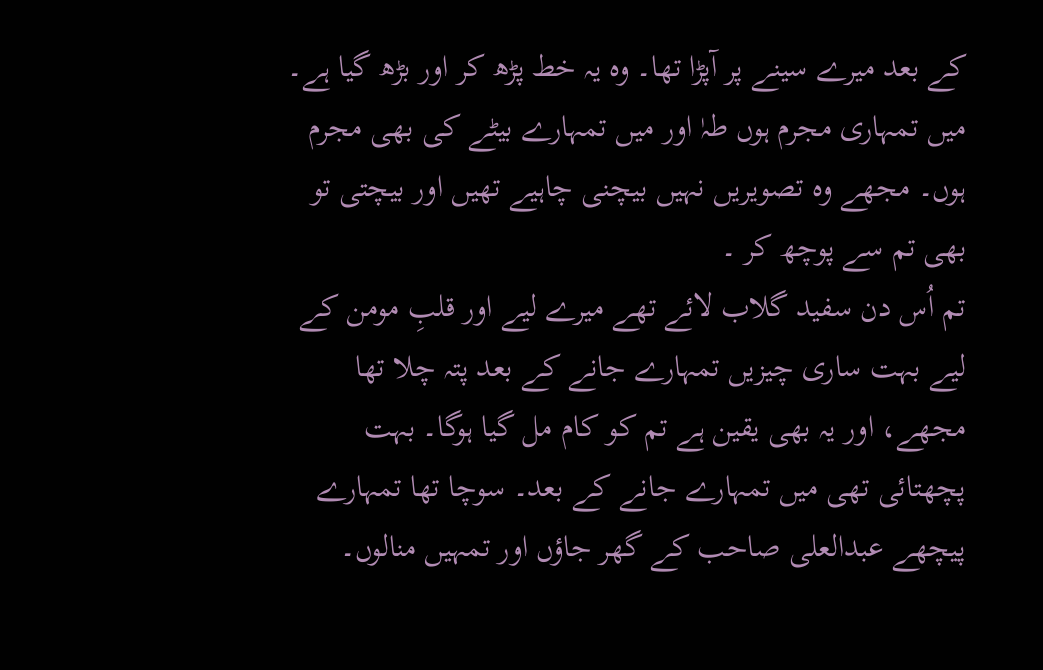کے بعد میرے سینے پر آپڑا تھا۔ وہ یہ خط پڑھ کر اور بڑھ گیا ہے۔
میں تمہاری مجرم ہوں طہٰ اور میں تمہارے بیٹے کی بھی مجرم ہوں۔ مجھے وہ تصویریں نہیں بیچنی چاہیے تھیں اور بیچتی تو بھی تم سے پوچھ کر ۔
تم اُس دن سفید گلاب لائے تھے میرے لیے اور قلبِ مومن کے لیے بہت ساری چیزیں تمہارے جانے کے بعد پتہ چلا تھا مجھے، اور یہ بھی یقین ہے تم کو کام مل گیا ہوگا۔ بہت پچھتائی تھی میں تمہارے جانے کے بعد۔ سوچا تھا تمہارے پیچھے عبدالعلی صاحب کے گھر جاؤں اور تمہیں منالوں۔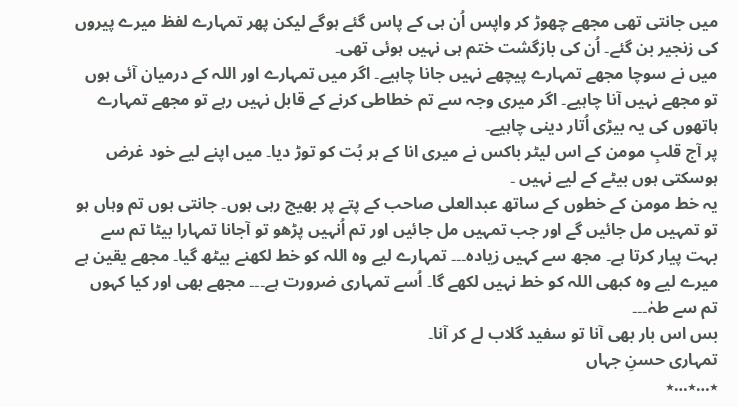میں جانتی تھی مجھے چھوڑ کر واپس اُن ہی کے پاس گئے ہوگے لیکن پھر تمہارے لفظ میرے پیروں کی زنجیر بن گئے۔ اُن کی بازگشت ختم ہی نہیں ہوئی تھی۔
میں نے سوچا مجھے تمہارے پیچھے نہیں جانا چاہیے۔ اگر میں تمہارے اور اللہ کے درمیان آئی ہوں تو مجھے نہیں آنا چاہیے۔ اگر میری وجہ سے تم خطاطی کرنے کے قابل نہیں رہے تو مجھے تمہارے ہاتھوں کی یہ بیڑی اُتار دینی چاہیے۔
پر آج قلبِ مومن کے اس لیٹر باکس نے میری انا کے ہر بُت کو توڑ دیا۔ میں اپنے لیے خود غرض ہوسکتی ہوں بیٹے کے لیے نہیں ۔
یہ خط مومن کے خطوں کے ساتھ عبدالعلی صاحب کے پتے پر بھیج رہی ہوں۔ جانتی ہوں تم وہاں ہو تو تمہیں مل جائیں گے اور جب تمہیں مل جائیں اور تم اُنہیں پڑھو تو آجانا تمہارا بیٹا تم سے بہت پیار کرتا ہے۔ مجھ سے کہیں زیادہ۔۔۔ تمہارے لیے وہ اللہ کو خط لکھنے بیٹھ گیا۔ مجھے یقین ہے میرے لیے وہ کبھی اللہ کو خط نہیں لکھے گا۔ اُسے تمہاری ضرورت ہے۔۔۔ مجھے بھی اور کیا کہوں تم سے طہٰ۔۔۔
بس اس بار بھی آنا تو سفید گلاب لے کر آنا۔
تمہاری حسنِ جہاں
٭…٭…٭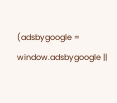(adsbygoogle = window.adsbygoogle ||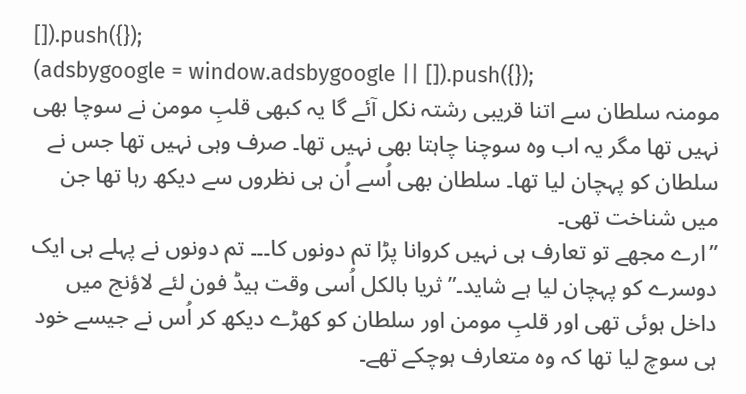[]).push({});
(adsbygoogle = window.adsbygoogle || []).push({});
مومنہ سلطان سے اتنا قریبی رشتہ نکل آئے گا یہ کبھی قلبِ مومن نے سوچا بھی نہیں تھا مگر یہ اب وہ سوچنا چاہتا بھی نہیں تھا۔ صرف وہی نہیں تھا جس نے سلطان کو پہچان لیا تھا۔ سلطان بھی اُسے اُن ہی نظروں سے دیکھ رہا تھا جن میں شناخت تھی۔
”ارے مجھے تو تعارف ہی نہیں کروانا پڑا تم دونوں کا۔۔۔ تم دونوں نے پہلے ہی ایک دوسرے کو پہچان لیا ہے شاید۔” ثریا بالکل اُسی وقت ہیڈ فون لئے لاؤنج میں داخل ہوئی تھی اور قلبِ مومن اور سلطان کو کھڑے دیکھ کر اُس نے جیسے خود ہی سوچ لیا تھا کہ وہ متعارف ہوچکے تھے۔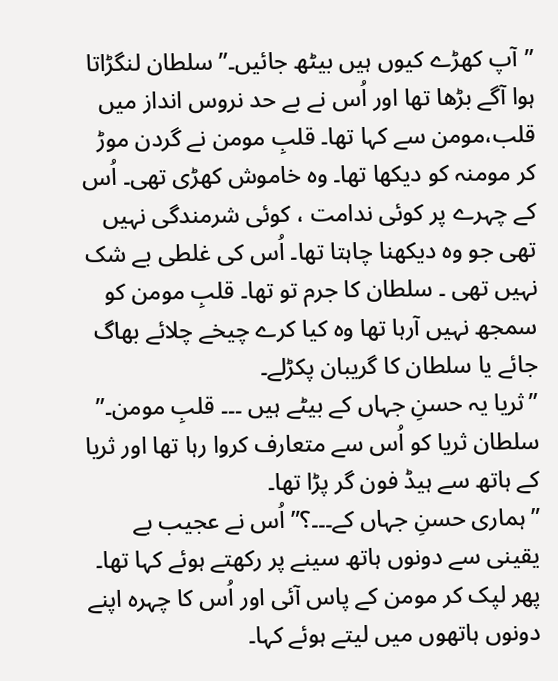”آپ کھڑے کیوں ہیں بیٹھ جائیں۔” سلطان لنگڑاتا ہوا آگے بڑھا تھا اور اُس نے بے حد نروس انداز میں قلب،مومن سے کہا تھا۔ قلبِ مومن نے گردن موڑ کر مومنہ کو دیکھا تھا۔ وہ خاموش کھڑی تھی۔ اُس کے چہرے پر کوئی ندامت ، کوئی شرمندگی نہیں تھی جو وہ دیکھنا چاہتا تھا۔ اُس کی غلطی بے شک نہیں تھی ۔ سلطان کا جرم تو تھا۔ قلبِ مومن کو سمجھ نہیں آرہا تھا وہ کیا کرے چیخے چلائے بھاگ جائے یا سلطان کا گریبان پکڑلے۔
”ثریا یہ حسنِ جہاں کے بیٹے ہیں ۔۔۔ قلبِ مومن۔” سلطان ثریا کو اُس سے متعارف کروا رہا تھا اور ثریا کے ہاتھ سے ہیڈ فون گر پڑا تھا۔
”ہماری حسنِ جہاں کے۔۔۔؟” اُس نے عجیب بے یقینی سے دونوں ہاتھ سینے پر رکھتے ہوئے کہا تھا۔ پھر لپک کر مومن کے پاس آئی اور اُس کا چہرہ اپنے دونوں ہاتھوں میں لیتے ہوئے کہا۔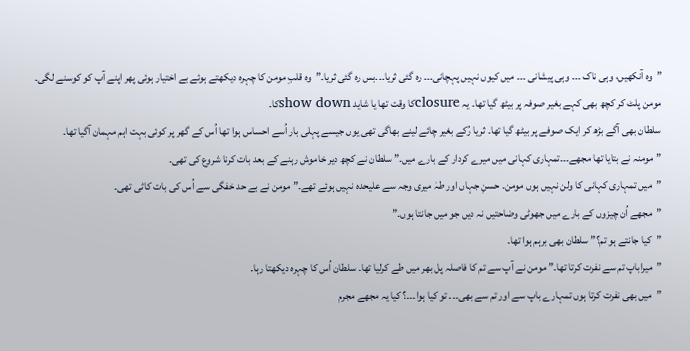”وہ آنکھیں، وہی ناک ۔۔۔ وہی پیشانی ۔۔۔ میں کیوں نہیں پہچانی۔۔۔ رہ گئی ثریا۔۔۔بس رہ گئی ثریا۔”وہ قلبِ مومن کا چہرہ دیکھتے ہوئے بے اختیار ہوئی پھر اپنے آپ کو کوسنے لگی۔
مومن پلٹ کر کچھ بھی کہے بغیر صوفہ پر بیٹھ گیا تھا۔ یہ closureکا وقت تھا یا شاید show downکا۔
سلطان بھی آگے بڑھ کر ایک صوفے پر بیٹھ گیا تھا۔ ثریا رُکے بغیر چائے لینے بھاگی تھی یوں جیسے پہلی بار اُسے احساس ہوا تھا اُس کے گھر پر کوئی بہت اہم مہمان آگیا تھا۔
”مومنہ نے بتایا تھا مجھے۔۔۔تمہاری کہانی میں میرے کردار کے بارے میں۔” سلطان نے کچھ دیر خاموش رہنے کے بعد بات کرنا شروع کی تھی۔
”میں تمہاری کہانی کا ولن نہیں ہوں مومن۔ حسنِ جہاں اور طہٰ میری وجہ سے علیحدہ نہیں ہوئے تھے۔” مومن نے بے حد خفگی سے اُس کی بات کاٹی تھی۔
”مجھے اُن چیزوں کے بارے میں جھوٹی وضاحتیں نہ دیں جو میں جانتا ہوں۔”
”کیا جانتے ہو تم؟” سلطان بھی برہم ہوا تھا۔
”میراباپ تم سے نفرت کرتا تھا۔” مومن نے آپ سے تم کا فاصلہ پل بھر میں طے کرلیا تھا۔ سلطان اُس کا چہرہ دیکھتا رہا۔
”میں بھی نفرت کرتا ہوں تمہارے باپ سے اور تم سے بھی۔۔۔ تو کیا ہوا۔۔۔؟ کیا یہ مجھے مجرم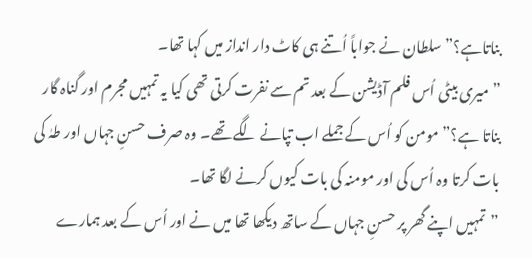بناتاہے؟” سلطان نے جواباً اُتنے ہی کاٹ دار انداز میں کہا تھا۔
”میری بیٹی اُس فلم آڈیشن کے بعد تم سے نفرت کرتی تھی کیا یہ تمہیں مجرم اور گناہ گار بناتا ہے؟” مومن کو اُس کے جملے اب تپانے لگے تھے۔ وہ صرف حسنِ جہاں اور طہٰ کی بات کرتا وہ اُس کی اور مومنہ کی بات کیوں کرنے لگا تھا۔
”تمہیں اپنے گھر پر حسنِ جہاں کے ساتھ دیکھا تھا میں نے اور اُس کے بعد ہمارے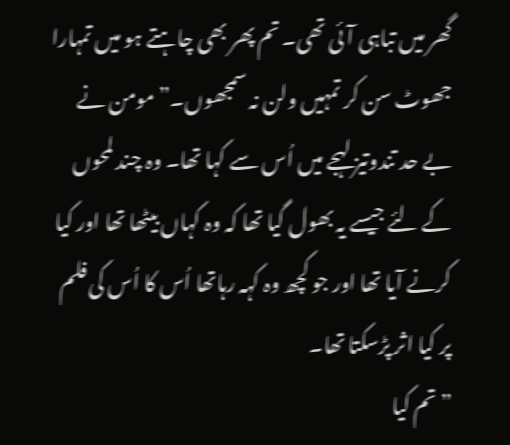گھر میں تباہی آئی تھی۔ تم پھر بھی چاہتے ہو میں تمہارا جھوٹ سن کر تمہیں ولن نہ سمجھوں۔” مومن نے بے حد تندوتیز لہجے میں اُس سے کہا تھا۔ وہ چند لمحوں کے لئے جیسے یہ بھول گیا تھا کہ وہ کہاں بیٹھا تھا اور کیا کرنے آیا تھا اور جو کچھ وہ کہہ رہاتھا اُس کا اُس کی فلم پر کیا اثر پڑسکتا تھا۔
”تم کیا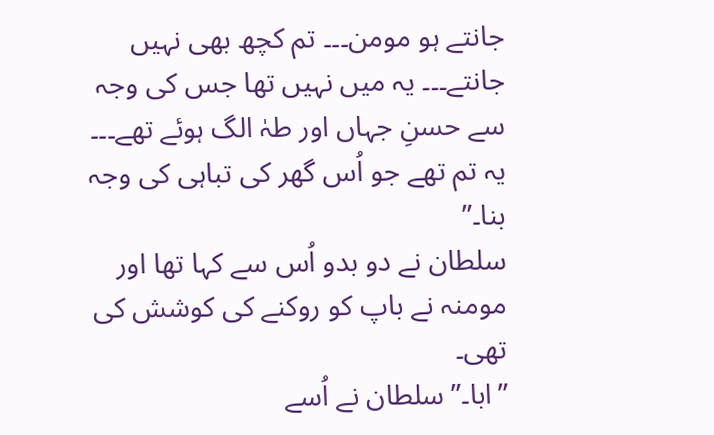جانتے ہو مومن۔۔۔ تم کچھ بھی نہیں جانتے۔۔۔ یہ میں نہیں تھا جس کی وجہ سے حسنِ جہاں اور طہٰ الگ ہوئے تھے۔۔۔ یہ تم تھے جو اُس گھر کی تباہی کی وجہ بنا۔”
سلطان نے دو بدو اُس سے کہا تھا اور مومنہ نے باپ کو روکنے کی کوشش کی تھی۔
”ابا۔” سلطان نے اُسے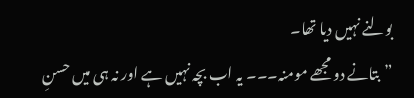بولنے نہیں دیا تھا۔
”بتانے دو مجھے مومنہ۔۔۔ یہ اب بچہ نہیں ہے اور نہ ہی میں حسنِ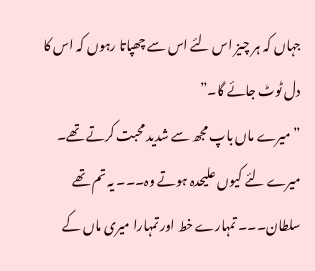جہاں کہ ہر چیز اس لئے اس سے چھپاتا رہوں کہ اس کا دل ٹوٹ جائے گا۔”
”میرے ماں باپ مجھ سے شدید محبت کرتے تھے۔ میرے لئے کیوں علیحدہ ہوتے وہ۔۔۔ یہ تم تھے سلطان۔۔۔ تمہارے خط اور تمہارا میری ماں کے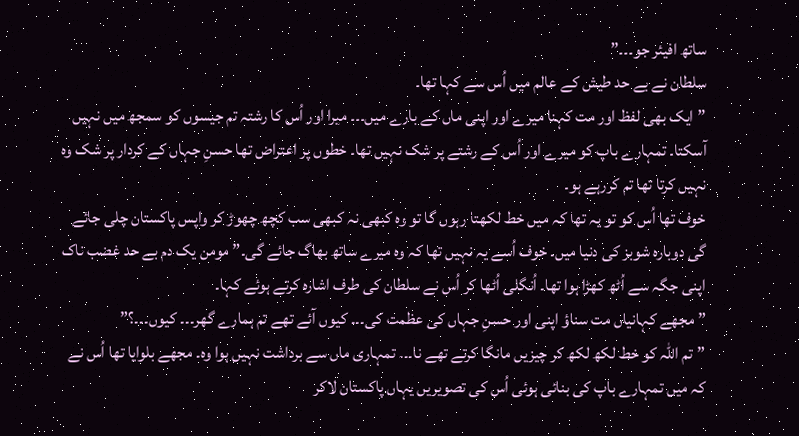ساتھ افیئر جو۔۔۔”
سلطان نے بے حد طیش کے عالم میں اُس سے کہا تھا۔
”ایک بھی لفظ اور مت کہنا میرے اور اپنی ماں کے بارے میں۔۔۔ میرا اور اُس کا رشتہ تم جیسوں کو سمجھ میں نہیں آسکتا۔ تمہارے باپ کو میرے اور اُس کے رشتے پر شک نہیں تھا۔ خطوں پر اعتراض تھا حسنِ جہاں کے کردار پر شک وہ نہیں کرتا تھا تم کررہے ہو۔
خوف تھا اُس کو تو یہ تھا کہ میں خط لکھتا رہوں گا تو وہ کبھی نہ کبھی سب کچھ چھوڑ کر واپس پاکستان چلی جائے گی دوبارہ شوبز کی دنیا میں۔ خوف اُسے یہ نہیں تھا کہ وہ میرے ساتھ بھاگ جائے گی۔” مومن یک دم بے حد غضب ناک اپنی جگہ سے اُٹھ کھڑا ہوا تھا۔ اُنگلی اُٹھا کر اُس نے سلطان کی طرف اشارہ کرتے ہوئے کہا۔
”مجھے کہانیاں مت سناؤ اپنی اور حسنِ جہاں کی عظمت کی۔۔۔ کیوں آئے تھے تم ہمارے گھر۔۔۔ کیوں۔۔۔؟”
”تم اللہ کو خط لکھ لکھ کر چیزیں مانگا کرتے تھے نا۔۔۔ تمہاری ماں سے برداشت نہیں ہوا وہ۔ مجھے بلوایا تھا اُس نے کہ میں تمہارے باپ کی بنائی ہوئی اُس کی تصویریں یہاں پاکستان لاکر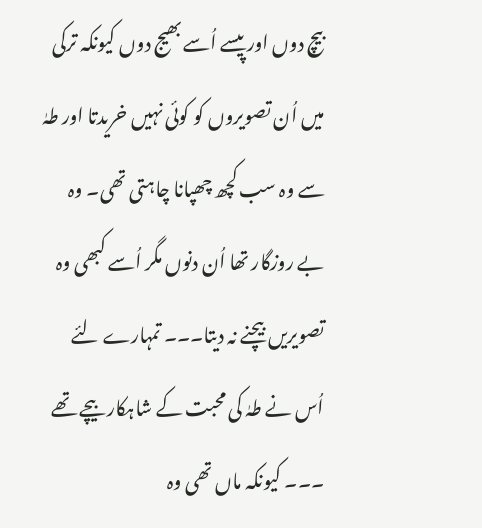بیچ دوں اور پیسے اُسے بھیج دوں کیونکہ ترکی میں اُن تصویروں کو کوئی نہیں خریدتا اور طہٰ سے وہ سب کچھ چھپانا چاہتی تھی۔ وہ بے روزگار تھا اُن دنوں مگر اُسے کبھی وہ تصویریں بیچنے نہ دیتا۔۔۔ تمہارے لئے اُس نے طہٰ کی محبت کے شاہکار بیچے تھے ۔۔۔ کیونکہ ماں تھی وہ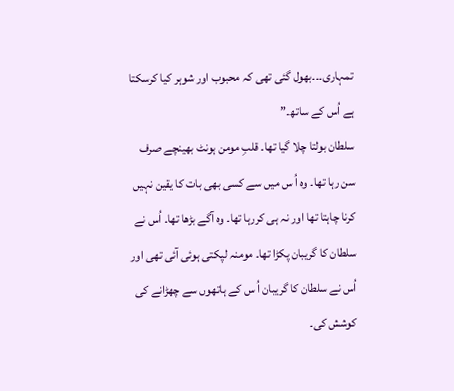تمہاری۔۔۔بھول گئی تھی کہ محبوب اور شوہر کیا کرسکتا ہے اُس کے ساتھ۔”
سلطان بولتا چلا گیا تھا۔ قلبِ مومن ہونٹ بھینچے صرف سن رہا تھا۔ وہ اُ س میں سے کسی بھی بات کا یقین نہیں کرنا چاہتا تھا اور نہ ہی کررہا تھا۔ وہ آگے بڑھا تھا۔ اُس نے سلطان کا گریبان پکڑا تھا۔ مومنہ لپکتی ہوئی آئی تھی اور اُس نے سلطان کا گریبان اُ س کے ہاتھوں سے چھڑانے کی کوشش کی۔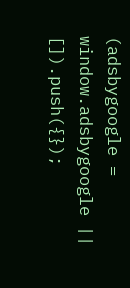(adsbygoogle = window.adsbygoogle || []).push({});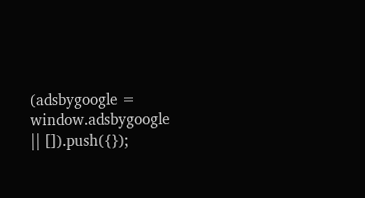(adsbygoogle = window.adsbygoogle || []).push({});